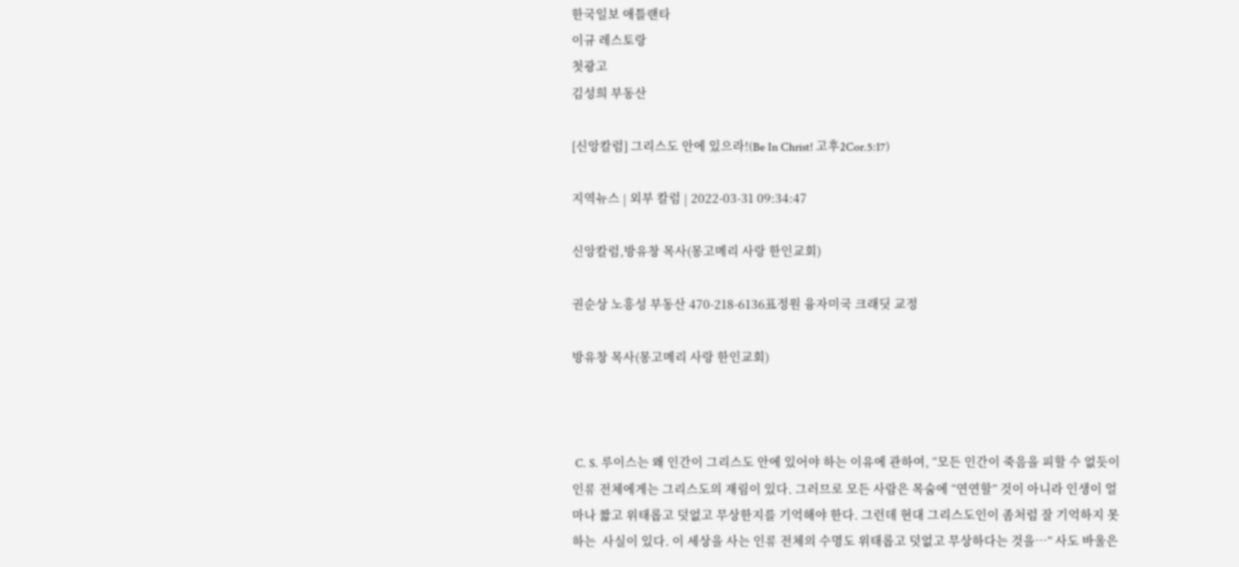한국일보 애틀랜타
이규 레스토랑
첫광고
김성희 부동산

[신앙칼럼] 그리스도 안에 있으라!(Be In Christ! 고후2Cor.5:17)

지역뉴스 | 외부 칼럼 | 2022-03-31 09:34:47

신앙칼럼,방유창 목사(몽고메리 사랑 한인교회)

권순상 노흥성 부동산 470-218-6136표정원 융자미국 크래딧 교정

방유창 목사(몽고메리 사랑 한인교회)



 C. S. 루이스는 왜 인간이 그리스도 안에 있어야 하는 이유에 관하여, “모든 인간이 죽음을 피할 수 없듯이 인류 전체에게는 그리스도의 재림이 있다. 그러므로 모든 사람은 목숨에 “연연할” 것이 아니라 인생이 얼마나 짧고 위태롭고 덧없고 무상한지를 기억해야 한다. 그런데 현대 그리스도인이 좀처럼 잘 기억하지 못하는  사실이 있다. 이 세상을 사는 인류 전체의 수명도 위태롭고 덧없고 무상하다는 것을…” 사도 바울은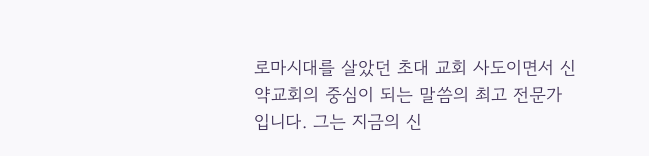로마시대를 살았던 초대 교회 사도이면서 신약교회의 중심이 되는 말씀의 최고 전문가입니다. 그는 지금의 신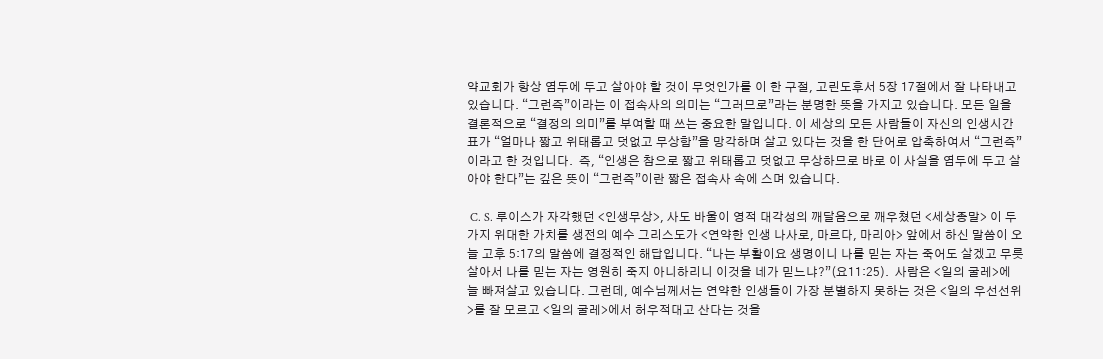약교회가 항상 염두에 두고 살아야 할 것이 무엇인가를 이 한 구절, 고린도후서 5장 17절에서 잘 나타내고 있습니다. “그런즉”이라는 이 접속사의 의미는 “그러므로”라는 분명한 뜻을 가지고 있습니다. 모든 일을 결론적으로 “결정의 의미”를 부여할 때 쓰는 중요한 말입니다. 이 세상의 모든 사람들이 자신의 인생시간표가 “얼마나 짧고 위태롭고 덧없고 무상함”을 망각하며 살고 있다는 것을 한 단어로 압축하여서 “그런즉”이라고 한 것입니다.  즉, “인생은 참으로 짧고 위태롭고 덧없고 무상하므로 바로 이 사실을 염두에 두고 살아야 한다”는 깊은 뜻이 “그런즉”이란 짧은 접속사 속에 스며 있습니다.

 C. S. 루이스가 자각했던 <인생무상>, 사도 바울이 영적 대각성의 깨달음으로 깨우쳤던 <세상종말> 이 두 가지 위대한 가치를 생전의 예수 그리스도가 <연약한 인생 나사로, 마르다, 마리아> 앞에서 하신 말씀이 오늘 고후 5:17의 말씀에 결정적인 해답입니다. “나는 부활이요 생명이니 나를 믿는 자는 죽어도 살겠고 무릇 살아서 나를 믿는 자는 영원히 죽지 아니하리니 이것을 네가 믿느냐?”(요11:25).  사람은 <일의 굴레>에 늘 빠져살고 있습니다. 그런데, 예수님께서는 연약한 인생들이 가장 분별하지 못하는 것은 <일의 우선선위>를 잘 모르고 <일의 굴레>에서 허우적대고 산다는 것을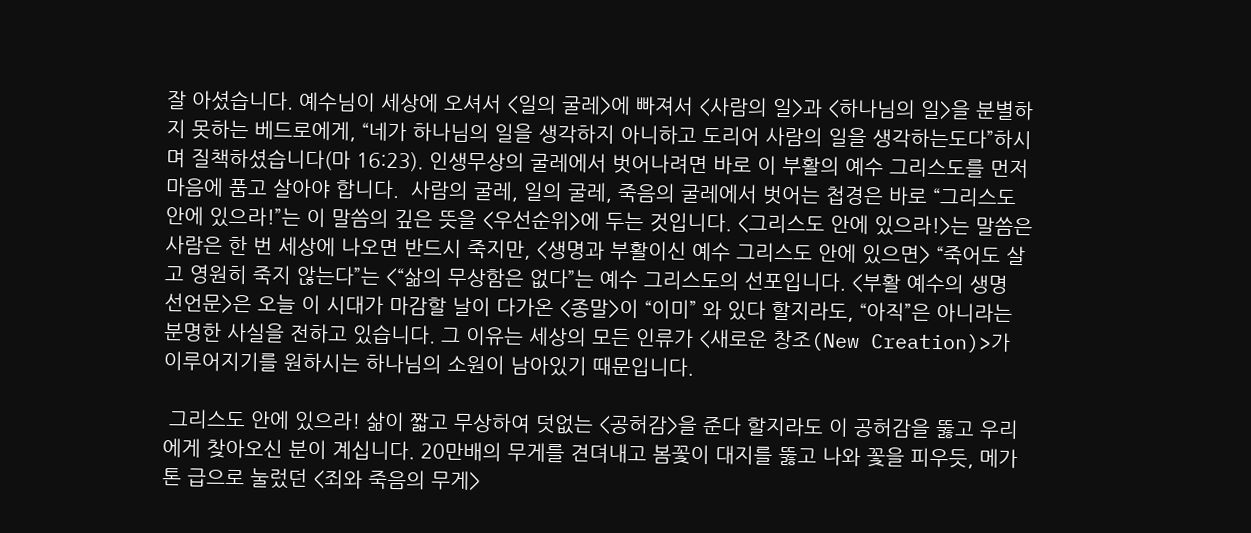잘 아셨습니다. 예수님이 세상에 오셔서 <일의 굴레>에 빠져서 <사람의 일>과 <하나님의 일>을 분별하지 못하는 베드로에게, “네가 하나님의 일을 생각하지 아니하고 도리어 사람의 일을 생각하는도다”하시며 질책하셨습니다(마 16:23). 인생무상의 굴레에서 벗어나려면 바로 이 부활의 예수 그리스도를 먼저 마음에 품고 살아야 합니다.  사람의 굴레, 일의 굴레, 죽음의 굴레에서 벗어는 첩경은 바로 “그리스도 안에 있으라!”는 이 말씀의 깊은 뜻을 <우선순위>에 두는 것입니다. <그리스도 안에 있으라!>는 말씀은 사람은 한 번 세상에 나오면 반드시 죽지만, <생명과 부활이신 예수 그리스도 안에 있으면> “죽어도 살고 영원히 죽지 않는다”는 <“삶의 무상함은 없다”는 예수 그리스도의 선포입니다. <부활 예수의 생명 선언문>은 오늘 이 시대가 마감할 날이 다가온 <종말>이 “이미” 와 있다 할지라도, “아직”은 아니라는 분명한 사실을 전하고 있습니다. 그 이유는 세상의 모든 인류가 <새로운 창조(New Creation)>가 이루어지기를 원하시는 하나님의 소원이 남아있기 때문입니다.

 그리스도 안에 있으라! 삶이 짧고 무상하여 덧없는 <공허감>을 준다 할지라도 이 공허감을 뚫고 우리에게 찾아오신 분이 계십니다. 20만배의 무게를 견뎌내고 봄꽃이 대지를 뚫고 나와 꽃을 피우듯, 메가 톤 급으로 눌렀던 <죄와 죽음의 무게>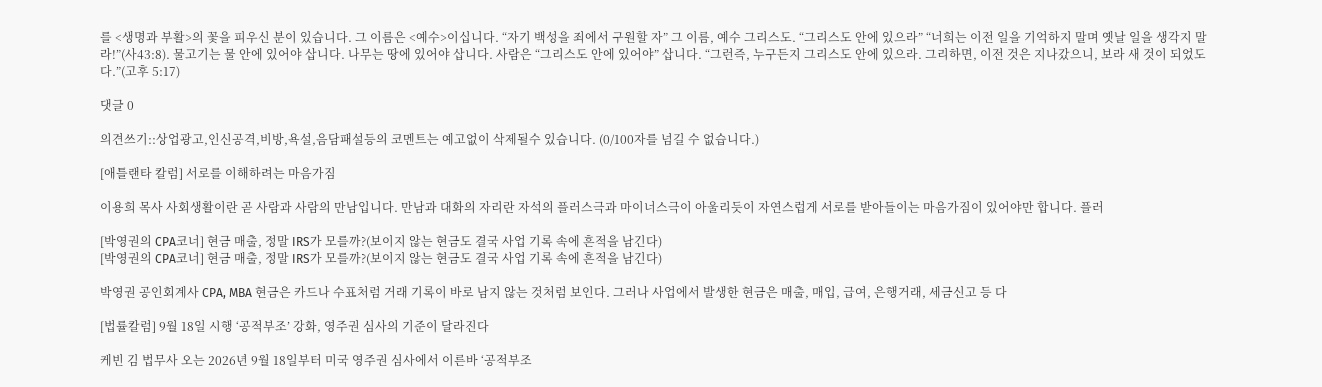를 <생명과 부활>의 꽃을 피우신 분이 있습니다. 그 이름은 <예수>이십니다. “자기 백성을 죄에서 구원할 자” 그 이름, 예수 그리스도. “그리스도 안에 있으라” “너희는 이전 일을 기억하지 말며 옛날 일을 생각지 말라!”(사43:8). 물고기는 물 안에 있어야 삽니다. 나무는 땅에 있어야 삽니다. 사람은 “그리스도 안에 있어야” 삽니다. “그런즉, 누구든지 그리스도 안에 있으라. 그리하면, 이전 것은 지나갔으니, 보라 새 것이 되었도다.”(고후 5:17)

댓글 0

의견쓰기::상업광고,인신공격,비방,욕설,음담패설등의 코멘트는 예고없이 삭제될수 있습니다. (0/100자를 넘길 수 없습니다.)

[애틀랜타 칼럼] 서로를 이해하려는 마음가짐

이용희 목사 사회생활이란 곧 사람과 사람의 만남입니다. 만남과 대화의 자리란 자석의 플러스극과 마이너스극이 아울리듯이 자연스럽게 서로를 받아들이는 마음가짐이 있어야만 합니다. 플러

[박영권의 CPA코너] 현금 매출, 정말 IRS가 모를까?(보이지 않는 현금도 결국 사업 기록 속에 흔적을 남긴다)
[박영권의 CPA코너] 현금 매출, 정말 IRS가 모를까?(보이지 않는 현금도 결국 사업 기록 속에 흔적을 남긴다)

박영권 공인회계사 CPA, MBA 현금은 카드나 수표처럼 거래 기록이 바로 남지 않는 것처럼 보인다. 그러나 사업에서 발생한 현금은 매출, 매입, 급여, 은행거래, 세금신고 등 다

[법률칼럼] 9월 18일 시행 ‘공적부조’ 강화, 영주권 심사의 기준이 달라진다

케빈 김 법무사 오는 2026년 9월 18일부터 미국 영주권 심사에서 이른바 ‘공적부조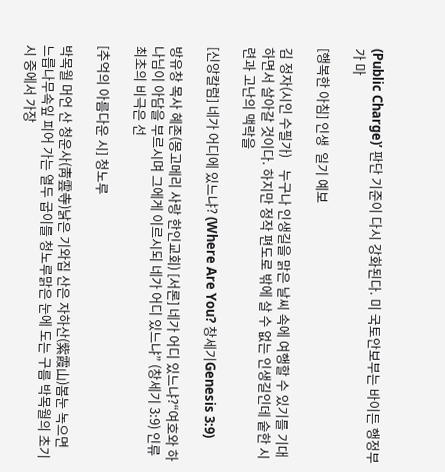(Public Charge)’ 판단 기준이 다시 강화된다. 미 국토안보부는 바이든 행정부가 마

[행복한 아침] 인생  일기 예보

김 정자(시인 수필가)    누구나 인생길을 맑은 날씨 속에 여행할 수 있기를 기대하면서 살아갈 것이다. 하지만 정작 편도로 밖에 살 수 없는 인생길인데 숱한 시련과 고난의 맥락을

[신앙칼럼] 네가 어디에 있느냐? (Where Are You? 창세기Genesis 3:9)

방유창 목사 혜존(몽고메리 사랑 한인교회) [서론] 네가 어디 있느냐?“여호와 하나님이 아담을 부르시며 그에게 이르시되 네가 어디 있느냐” (창세기 3:9) 인류 최초의 비극은 선

[추억의 아름다운 시] 청노루

박목월 머언 산 청운사(靑雲寺)낡은 기와집 산은 자하산(紫霞山)봄눈 녹으면 느릅나무속잎 피어 가는 열두 굽이를 청노루맑은 눈에 도는 구름 박목월의 초기시 중에서 가장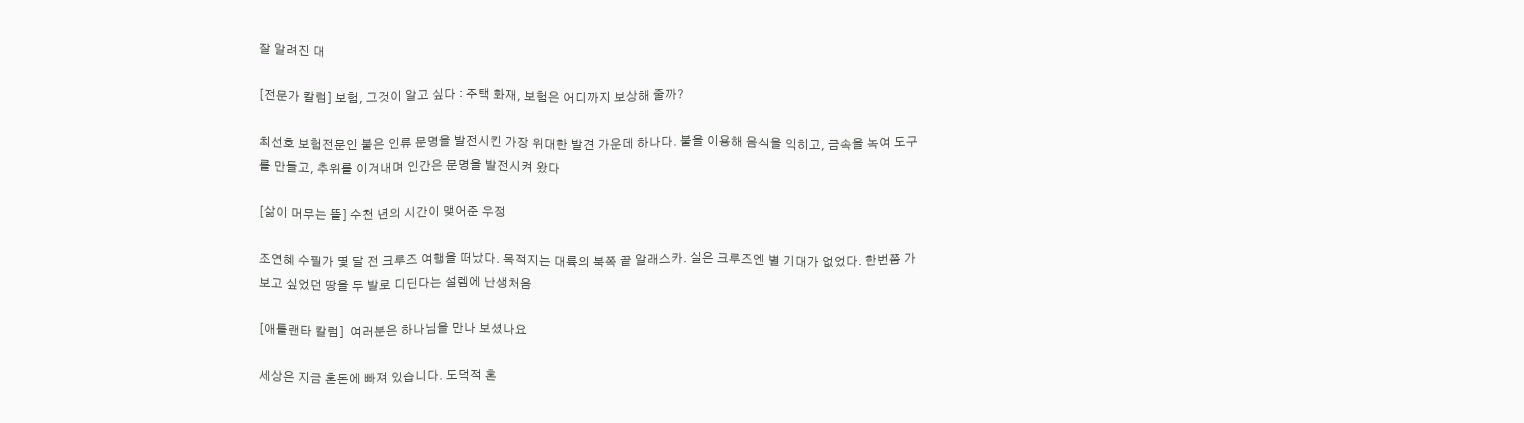잘 알려진 대

[전문가 칼럼] 보험, 그것이 알고 싶다 : 주택 화재, 보험은 어디까지 보상해 줄까?

최선호 보험전문인 불은 인류 문명을 발전시킨 가장 위대한 발견 가운데 하나다. 불을 이용해 음식을 익히고, 금속을 녹여 도구를 만들고, 추위를 이겨내며 인간은 문명을 발전시켜 왔다

[삶이 머무는 뜰] 수천 년의 시간이 맺어준 우정

조연혜 수필가 몇 달 전 크루즈 여행을 떠났다. 목적지는 대륙의 북쪽 끝 알래스카. 실은 크루즈엔 별 기대가 없었다. 한번쯤 가보고 싶었던 땅을 두 발로 디딘다는 설렘에 난생처음

[애틀랜타 칼럼]  여러분은 하나님을 만나 보셨나요

세상은 지금 혼돈에 빠져 있습니다. 도덕적 혼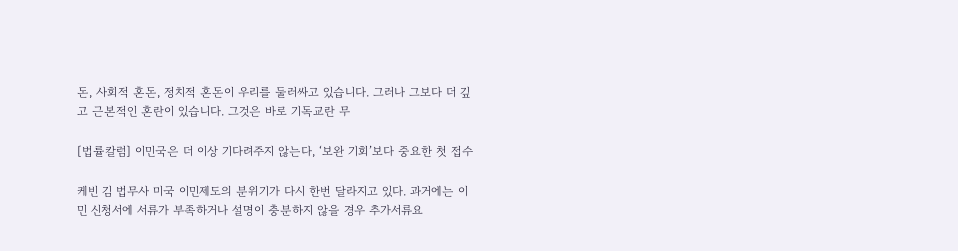돈, 사회적 혼돈, 정치적 혼돈이 우리를 둘러싸고 있습니다. 그러나 그보다 더 깊고 근본적인 혼란이 있습니다. 그것은 바로 기독교란 무

[법률칼럼] 이민국은 더 이상 기다려주지 않는다, ‘보완 기회’보다 중요한 첫 접수

케빈 김 법무사 미국 이민제도의 분위기가 다시 한번 달라지고 있다. 과거에는 이민 신청서에 서류가 부족하거나 설명이 충분하지 않을 경우 추가서류요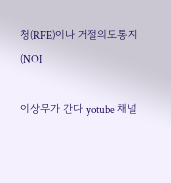청(RFE)이나 거절의도통지(NOI

이상무가 간다 yotube 채널